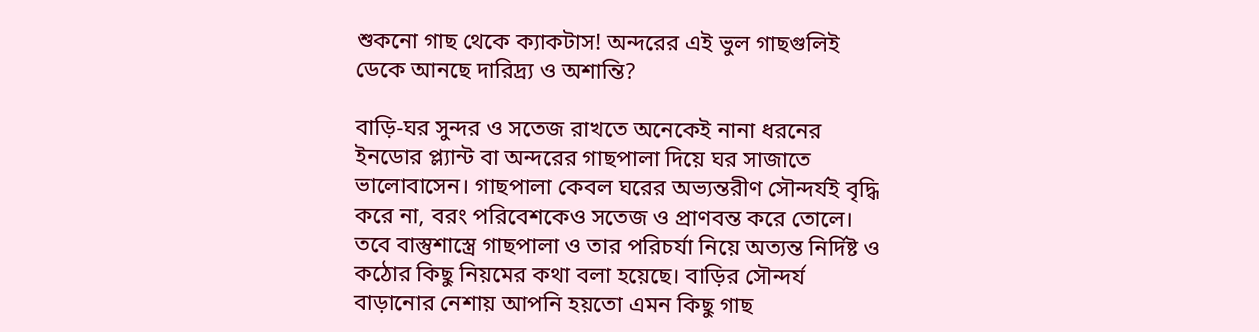শুকনো গাছ থেকে ক্যাকটাস! অন্দরের এই ভুল গাছগুলিই ডেকে আনছে দারিদ্র্য ও অশান্তি?

বাড়ি-ঘর সুন্দর ও সতেজ রাখতে অনেকেই নানা ধরনের ইনডোর প্ল্যান্ট বা অন্দরের গাছপালা দিয়ে ঘর সাজাতে ভালোবাসেন। গাছপালা কেবল ঘরের অভ্যন্তরীণ সৌন্দর্যই বৃদ্ধি করে না, বরং পরিবেশকেও সতেজ ও প্রাণবন্ত করে তোলে। তবে বাস্তুশাস্ত্রে গাছপালা ও তার পরিচর্যা নিয়ে অত্যন্ত নির্দিষ্ট ও কঠোর কিছু নিয়মের কথা বলা হয়েছে। বাড়ির সৌন্দর্য বাড়ানোর নেশায় আপনি হয়তো এমন কিছু গাছ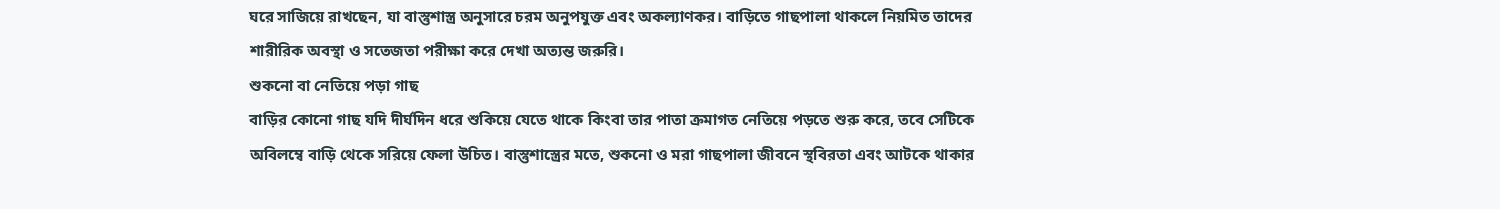ঘরে সাজিয়ে রাখছেন, যা বাস্তুশাস্ত্র অনুসারে চরম অনুপযুক্ত এবং অকল্যাণকর। বাড়িতে গাছপালা থাকলে নিয়মিত তাদের শারীরিক অবস্থা ও সতেজতা পরীক্ষা করে দেখা অত্যন্ত জরুরি।
শুকনো বা নেতিয়ে পড়া গাছ
বাড়ির কোনো গাছ যদি দীর্ঘদিন ধরে শুকিয়ে যেতে থাকে কিংবা তার পাতা ক্রমাগত নেতিয়ে পড়তে শুরু করে, তবে সেটিকে অবিলম্বে বাড়ি থেকে সরিয়ে ফেলা উচিত। বাস্তুশাস্ত্রের মতে, শুকনো ও মরা গাছপালা জীবনে স্থবিরতা এবং আটকে থাকার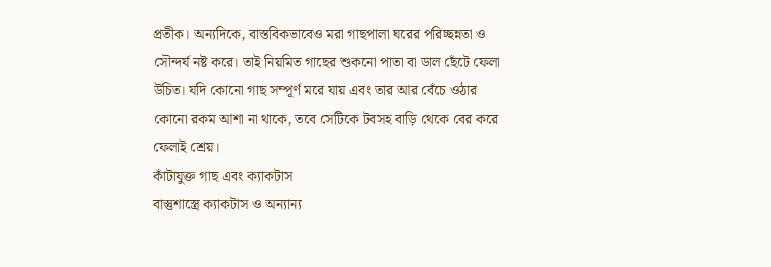প্রতীক। অন্যদিকে, বাস্তবিকভাবেও মরা গাছপালা ঘরের পরিচ্ছন্নতা ও সৌন্দর্য নষ্ট করে। তাই নিয়মিত গাছের শুকনো পাতা বা ডাল ছেঁটে ফেলা উচিত। যদি কোনো গাছ সম্পূর্ণ মরে যায় এবং তার আর বেঁচে ওঠার কোনো রকম আশা না থাকে, তবে সেটিকে টবসহ বাড়ি থেকে বের করে ফেলাই শ্রেয়।
কাঁটাযুক্ত গাছ এবং ক্যাকটাস
বাস্তুশাস্ত্রে ক্যাকটাস ও অন্যান্য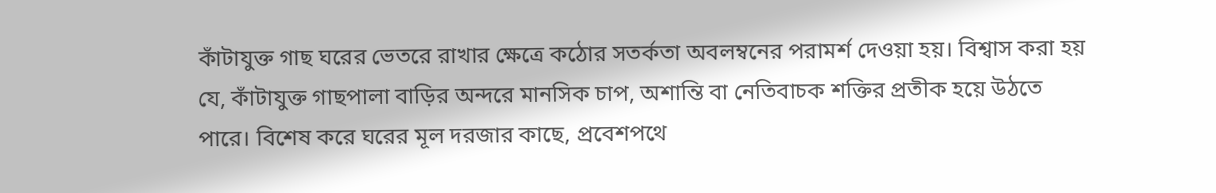কাঁটাযুক্ত গাছ ঘরের ভেতরে রাখার ক্ষেত্রে কঠোর সতর্কতা অবলম্বনের পরামর্শ দেওয়া হয়। বিশ্বাস করা হয় যে, কাঁটাযুক্ত গাছপালা বাড়ির অন্দরে মানসিক চাপ, অশান্তি বা নেতিবাচক শক্তির প্রতীক হয়ে উঠতে পারে। বিশেষ করে ঘরের মূল দরজার কাছে, প্রবেশপথে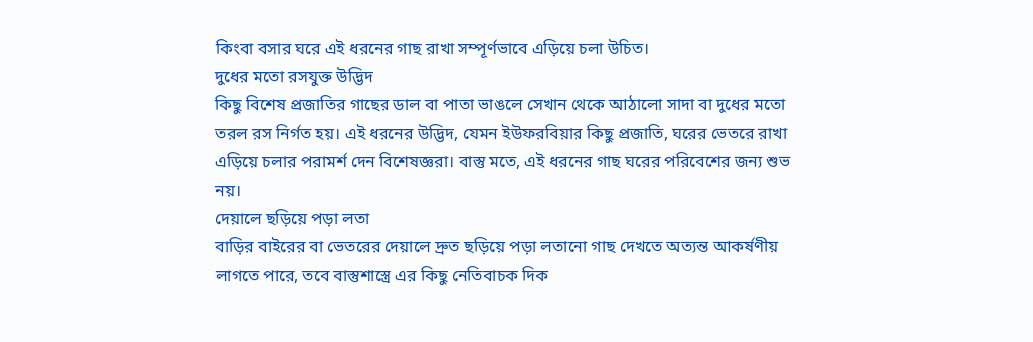কিংবা বসার ঘরে এই ধরনের গাছ রাখা সম্পূর্ণভাবে এড়িয়ে চলা উচিত।
দুধের মতো রসযুক্ত উদ্ভিদ
কিছু বিশেষ প্রজাতির গাছের ডাল বা পাতা ভাঙলে সেখান থেকে আঠালো সাদা বা দুধের মতো তরল রস নির্গত হয়। এই ধরনের উদ্ভিদ, যেমন ইউফরবিয়ার কিছু প্রজাতি, ঘরের ভেতরে রাখা এড়িয়ে চলার পরামর্শ দেন বিশেষজ্ঞরা। বাস্তু মতে, এই ধরনের গাছ ঘরের পরিবেশের জন্য শুভ নয়।
দেয়ালে ছড়িয়ে পড়া লতা
বাড়ির বাইরের বা ভেতরের দেয়ালে দ্রুত ছড়িয়ে পড়া লতানো গাছ দেখতে অত্যন্ত আকর্ষণীয় লাগতে পারে, তবে বাস্তুশাস্ত্রে এর কিছু নেতিবাচক দিক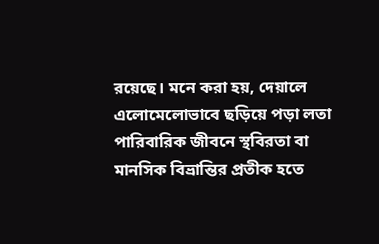রয়েছে। মনে করা হয়, দেয়ালে এলোমেলোভাবে ছড়িয়ে পড়া লতা পারিবারিক জীবনে স্থবিরতা বা মানসিক বিভ্রান্তির প্রতীক হতে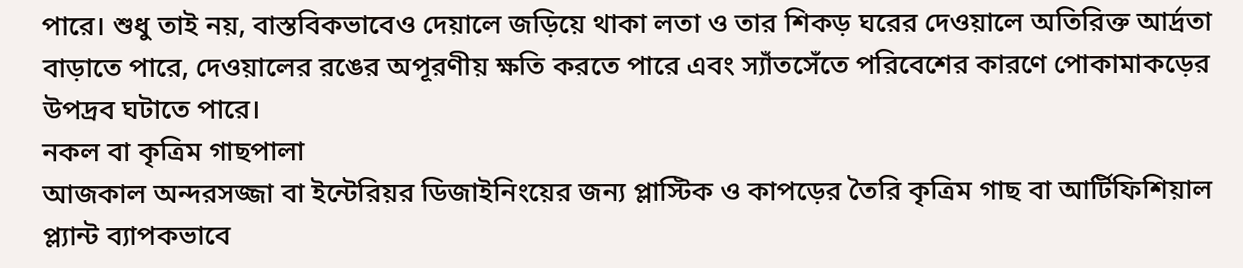পারে। শুধু তাই নয়, বাস্তবিকভাবেও দেয়ালে জড়িয়ে থাকা লতা ও তার শিকড় ঘরের দেওয়ালে অতিরিক্ত আর্দ্রতা বাড়াতে পারে, দেওয়ালের রঙের অপূরণীয় ক্ষতি করতে পারে এবং স্যাঁতসেঁতে পরিবেশের কারণে পোকামাকড়ের উপদ্রব ঘটাতে পারে।
নকল বা কৃত্রিম গাছপালা
আজকাল অন্দরসজ্জা বা ইন্টেরিয়র ডিজাইনিংয়ের জন্য প্লাস্টিক ও কাপড়ের তৈরি কৃত্রিম গাছ বা আর্টিফিশিয়াল প্ল্যান্ট ব্যাপকভাবে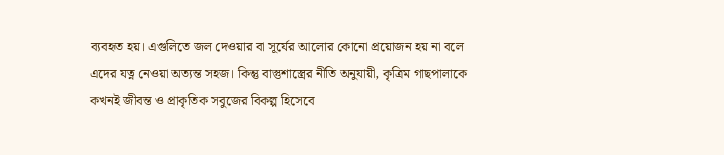ব্যবহৃত হয়। এগুলিতে জল দেওয়ার বা সূর্যের আলোর কোনো প্রয়োজন হয় না বলে এদের যত্ন নেওয়া অত্যন্ত সহজ। কিন্তু বাস্তুশাস্ত্রের নীতি অনুযায়ী, কৃত্রিম গাছপালাকে কখনই জীবন্ত ও প্রাকৃতিক সবুজের বিকল্প হিসেবে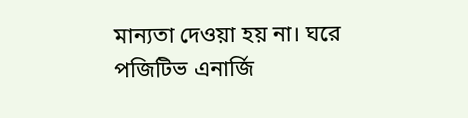মান্যতা দেওয়া হয় না। ঘরে পজিটিভ এনার্জি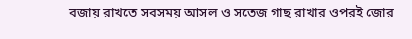বজায় রাখতে সবসময় আসল ও সতেজ গাছ রাখার ওপরই জোর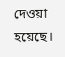দেওয়া হয়েছে।